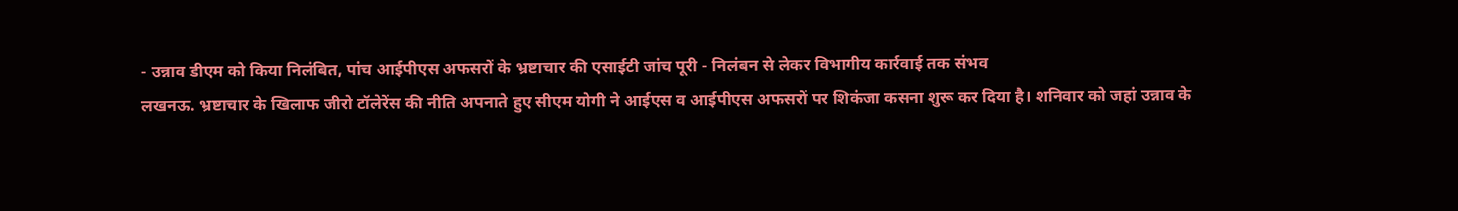- उन्नाव डीएम को किया निलंबित, पांच आईपीएस अफसरों के भ्रष्टाचार की एसाईटी जांच पूरी - निलंबन से लेकर विभागीय कार्रवाई तक संभव
लखनऊ. भ्रष्टाचार के खिलाफ जीरो टॉलेरेंस की नीति अपनाते हुए सीएम योगी ने आईएस व आईपीएस अफसरों पर शिकंजा कसना शुरू कर दिया है। शनिवार को जहां उन्नाव के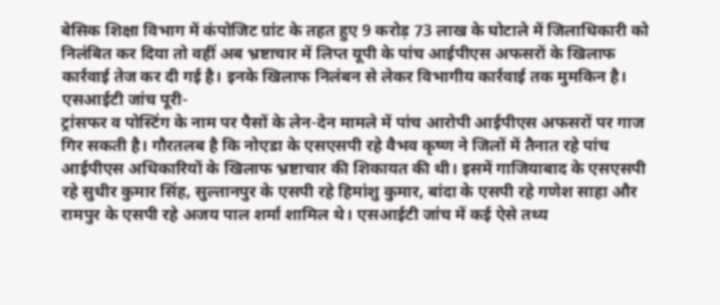बेसिक शिक्षा विभाग में कंपोजिट ग्रांट के तहत हुए 9 करोड़ 73 लाख के घोटाले में जिलाधिकारी को निलंबित कर दिया तो वहीं अब भ्रष्टाचार में लिप्त यूपी के पांच आईपीएस अफसरों के खिलाफ कार्रवाई तेज कर दी गई है। इनके खिलाफ निलंबन से लेकर विभागीय कार्रवाई तक मुमकिन है।
एसआईटी जांच पूरी-
ट्रांसफर व पोस्टिंग के नाम पर पैसों के लेन-देन मामले में पांच आरोपी आईपीएस अफसरों पर गाज गिर सकती है। गौरतलब है कि नोएडा के एसएसपी रहे वैभव कृष्ण ने जिलों में तैनात रहे पांच आईपीएस अधिकारियों के खिलाफ भ्रष्टाचार की शिकायत की थी। इसमें गाजियाबाद के एसएसपी रहे सुधीर कुमार सिंह, सुल्तानपुर के एसपी रहे हिमांशु कुमार, बांदा के एसपी रहे गणेश साहा और रामपुर के एसपी रहे अजय पाल शर्मा शामिल थे। एसआईटी जांच में कई ऐसे तथ्य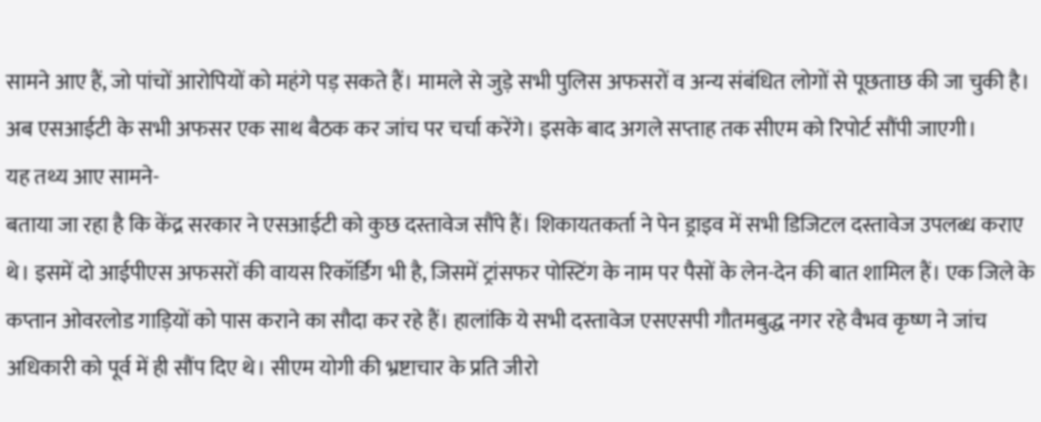सामने आए हैं, जो पांचों आरोपियों को महंगे पड़ सकते हैं। मामले से जुड़े सभी पुलिस अफसरों व अन्य संबंधित लोगों से पूछताछ की जा चुकी है। अब एसआईटी के सभी अफसर एक साथ बैठक कर जांच पर चर्चा करेंगे। इसके बाद अगले सप्ताह तक सीएम को रिपोर्ट सौंपी जाएगी।
यह तथ्य आए सामने-
बताया जा रहा है कि केंद्र सरकार ने एसआईटी को कुछ दस्तावेज सौंपे हैं। शिकायतकर्ता ने पेन ड्राइव में सभी डिजिटल दस्तावेज उपलब्ध कराए थे। इसमें दो आईपीएस अफसरों की वायस रिकॉर्डिंग भी है, जिसमें ट्रांसफर पोस्टिंग के नाम पर पैसों के लेन-देन की बात शामिल हैं। एक जिले के कप्तान ओवरलोड गाड़ियों को पास कराने का सौदा कर रहे हैं। हालांकि ये सभी दस्तावेज एसएसपी गौतमबुद्ध नगर रहे वैभव कृष्ण ने जांच अधिकारी को पूर्व में ही सौंप दिए थे। सीएम योगी की भ्रष्टाचार के प्रति जीरो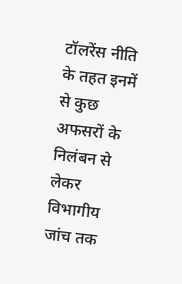टॉलरेंस नीति के तहत इनमें से कुछ अफसरों के निलंबन से लेकर विभागीय जांच तक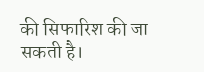की सिफारिश की जा सकती है।